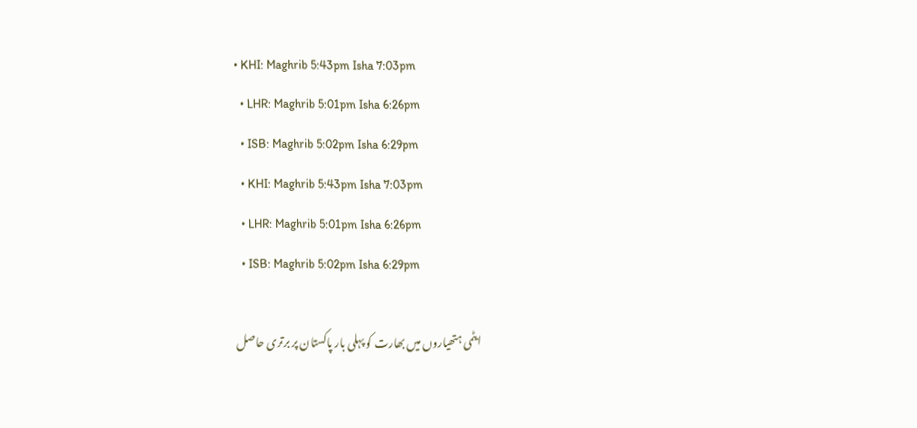• KHI: Maghrib 5:43pm Isha 7:03pm
  • LHR: Maghrib 5:01pm Isha 6:26pm
  • ISB: Maghrib 5:02pm Isha 6:29pm
  • KHI: Maghrib 5:43pm Isha 7:03pm
  • LHR: Maghrib 5:01pm Isha 6:26pm
  • ISB: Maghrib 5:02pm Isha 6:29pm

ایٹمی ہتھیاروں میں بھارت کو پہلی بار پاکستان پر برتری حاصل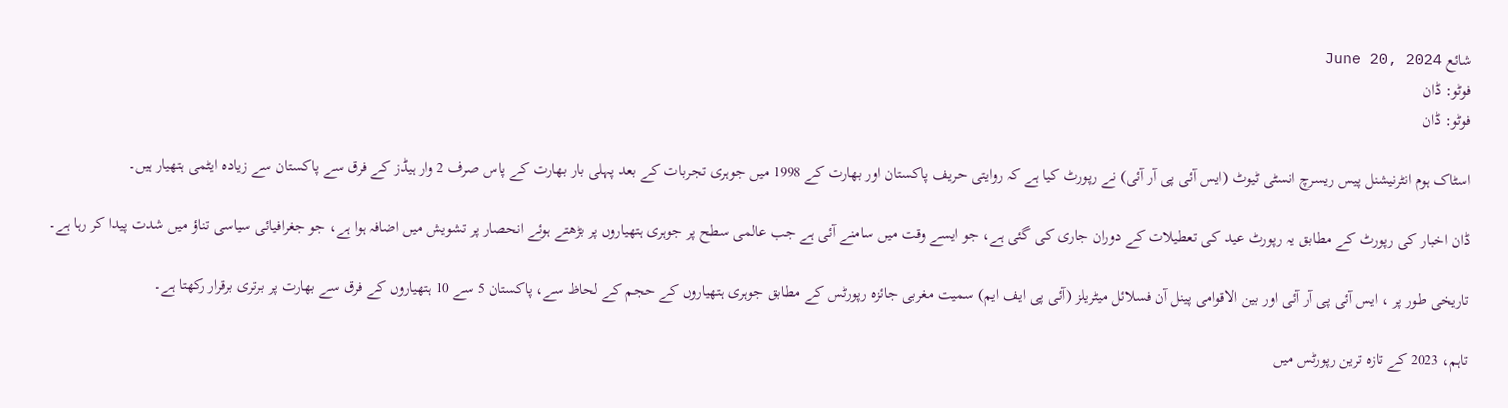شائع June 20, 2024
فوٹو: ڈان
فوٹو: ڈان

اسٹاک ہوم انٹرنیشنل پیس ریسرچ انسٹی ٹیوٹ (ایس آئی پی آر آئی) نے رپورٹ کیا ہے کہ روایتی حریف پاکستان اور بھارت کے 1998 میں جوہری تجربات کے بعد پہلی بار بھارت کے پاس صرف 2 وار ہیڈز کے فرق سے پاکستان سے زیادہ ایٹمی ہتھیار ہیں۔

ڈان اخبار کی رپورٹ کے مطابق یہ رپورٹ عید کی تعطیلات کے دوران جاری کی گئی ہے، جو ایسے وقت میں سامنے آئی ہے جب عالمی سطح پر جوہری ہتھیاروں پر بڑھتے ہوئے انحصار پر تشویش میں اضافہ ہوا ہے، جو جغرافیائی سیاسی تناؤ میں شدت پیدا کر رہا ہے۔

تاریخی طور پر ، ایس آئی پی آر آئی اور بین الاقوامی پینل آن فسلائل میٹریلز (آئی پی ایف ایم) سمیت مغربی جائزہ رپورٹس کے مطابق جوہری ہتھیاروں کے حجم کے لحاظ سے، پاکستان 5 سے 10 ہتھیاروں کے فرق سے بھارت پر برتری برقرار رکھتا ہے۔

تاہم، 2023 کے تازہ ترین رپورٹس میں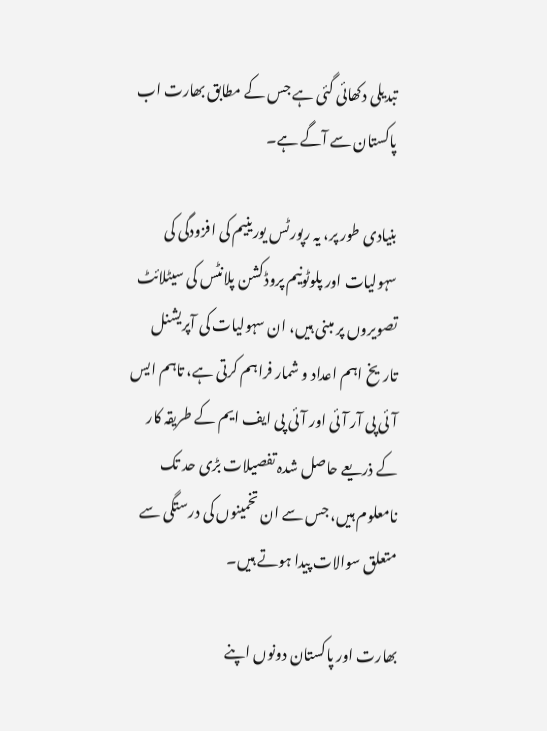تبدیلی دکھائی گئی ہے جس کے مطابق بھارت اب پاکستان سے آگے ہے۔

بنیادی طور پر، یہ رپورٹس یورینیم کی افزودگی کی سہولیات اور پلوٹونیم پروڈکشن پلانٹس کی سیٹلائٹ تصویروں پر مبنی ہیں، ان سہولیات کی آپریشنل تاریخ اہم اعداد و شمار فراہم کرتی ہے، تاہم ایس آئی پی آر آئی اور آئی پی ایف ایم کے طریقہ کار کے ذریعے حاصل شدہ تفصیلات بڑی حد تک نامعلوم ہیں، جس سے ان تخمینوں کی درستگی سے متعلق سوالات پیدا ہوتے ہیں۔

بھارت اور پاکستان دونوں اپنے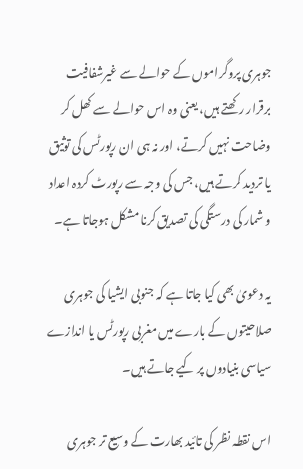جوہری پروگراموں کے حوالے سے غیرشفافیت برقرار رکھتے ہیں، یعنی وہ اس حوالے سے کھل کر وضاحت نہیں کرتے، اور نہ ہی ان رپورٹس کی توثیق یا تردید کرتے ہیں، جس کی وجہ سے رپورٹ کردہ اعداد و شمار کی درستگی کی تصدیق کرنا مشکل ہوجاتا ہے۔

یہ دعویٰ بھی کیا جاتا ہے کہ جنوبی ایشیا کی جوہری صلاحیتوں کے بارے میں مغربی رپورٹس یا اندازے سیاسی بنیادوں پر کیے جاتے ہیں۔

اس نقطہ نظر کی تائید بھارت کے وسیع تر جوہری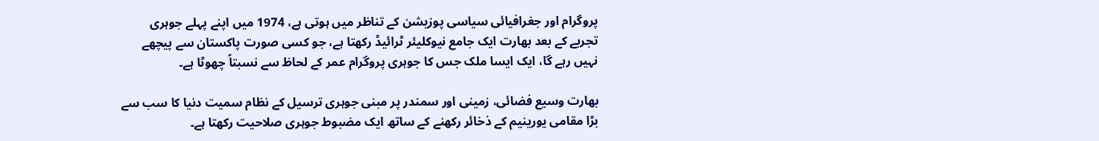پروگرام اور جغرافیائی سیاسی پوزیشن کے تناظر میں ہوتی ہے، 1974 میں اپنے پہلے جوہری تجربے کے بعد بھارت ایک جامع نیوکلیئر ٹرائیڈ رکھتا ہے، جو کسی صورت پاکستان سے پیچھے نہیں رہے گا، ایک ایسا ملک جس کا جوہری پروگرام عمر کے لحاظ سے نسبتاً چھوٹا ہے۔

بھارت وسیع فضائی، زمینی اور سمندر پر مبنی جوہری ترسیل کے نظام سمیت دنیا کا سب سے بڑا مقامی یورینیم کے ذخائر رکھنے کے ساتھ ایک مضبوط جوہری صلاحیت رکھتا ہے۔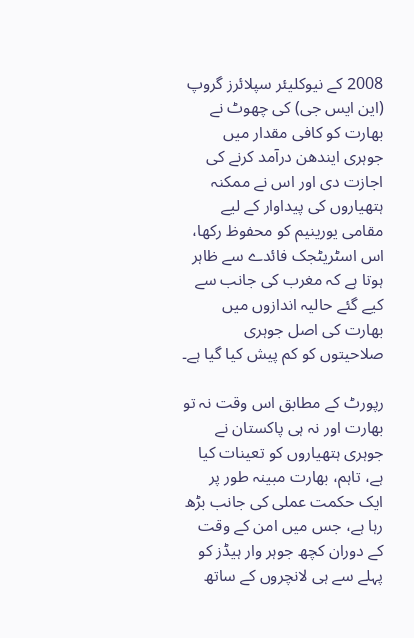2008 کے نیوکلیئر سپلائرز گروپ (این ایس جی) کی چھوٹ نے بھارت کو کافی مقدار میں جوہری ایندھن درآمد کرنے کی اجازت دی اور اس نے ممکنہ ہتھیاروں کی پیداوار کے لیے مقامی یورینیم کو محفوظ رکھا، اس اسٹریٹجک فائدے سے ظاہر ہوتا ہے کہ مغرب کی جانب سے کیے گئے حالیہ اندازوں میں بھارت کی اصل جوہری صلاحیتوں کو کم پیش کیا گیا ہے۔

رپورٹ کے مطابق اس وقت نہ تو بھارت اور نہ ہی پاکستان نے جوہری ہتھیاروں کو تعینات کیا ہے، تاہم، بھارت مبینہ طور پر ایک حکمت عملی کی جانب بڑھ رہا ہے، جس میں امن کے وقت کے دوران کچھ جوہر وار ہیڈز کو پہلے سے ہی لانچروں کے ساتھ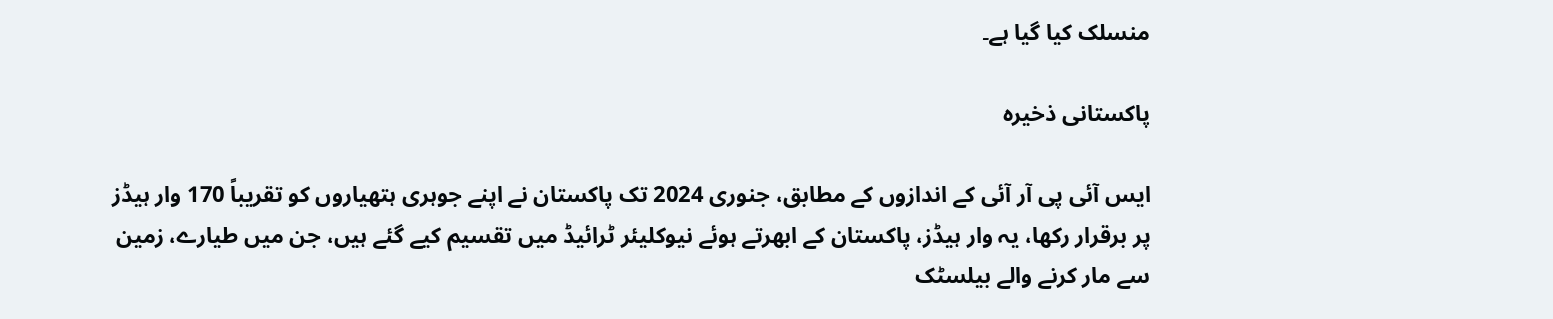منسلک کیا گیا ہے۔

پاکستانی ذخیرہ

ایس آئی پی آر آئی کے اندازوں کے مطابق، جنوری 2024 تک پاکستان نے اپنے جوہری ہتھیاروں کو تقریباً 170 وار ہیڈز پر برقرار رکھا، یہ وار ہیڈز، پاکستان کے ابھرتے ہوئے نیوکلیئر ٹرائیڈ میں تقسیم کیے گئے ہیں، جن میں طیارے، زمین سے مار کرنے والے بیلسٹک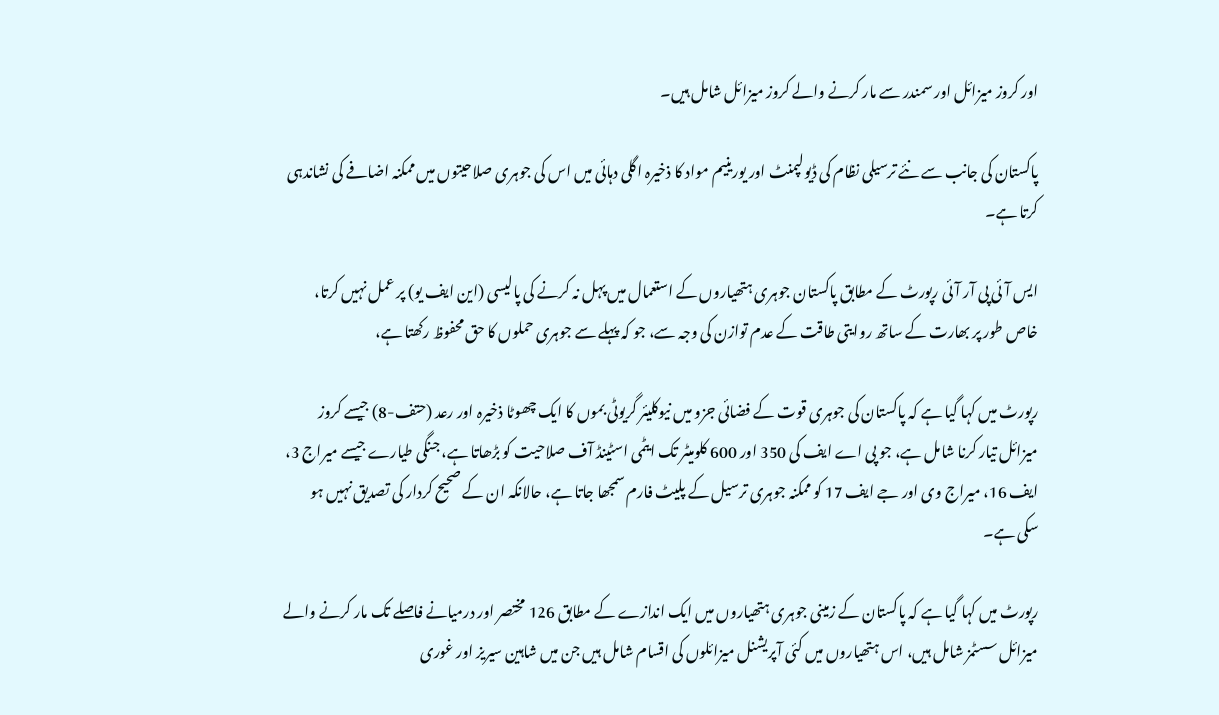اور کروز میزائل اور سمندر سے مار کرنے والے کروز میزائل شامل ہیں۔

پاکستان کی جانب سے نئے ترسیلی نظام کی ڈیولپمنٹ اور یورینیم مواد کا ذخیرہ اگلی دہائی میں اس کی جوہری صلاحیتوں میں ممکنہ اضافے کی نشاندہی کرتا ہے۔

ایس آئی پی آر آئی رپورٹ کے مطابق پاکستان جوہری ہتھیاروں کے استعمال میں پہل نہ کرنے کی پالیسی (این ایف یو) پر عمل نہیں کرتا، خاص طور پر بھارت کے ساتھ روایتی طاقت کے عدم توازن کی وجہ سے، جو کہ پہلے سے جوہری حملوں کا حق محفوظ رکھتا ہے،

رپورٹ میں کہا گیا ہے کہ پاکستان کی جوہری قوت کے فضائی جزو میں نیوکلیئر گریوٹی بموں کا ایک چھوٹا ذخیرہ اور رعد (حتف-8) جیسے کروز میزائل تیار کرنا شامل ہے، جو پی اے ایف کی 350 اور 600 کلومیٹر تک ایٹمی اسٹینڈ آف صلاحیت کو بڑھاتا ہے، جنگی طیارے جیسے میراج 3، ایف 16، میراج وی اور جے ایف 17 کو ممکنہ جوہری ترسیل کے پلیٹ فارم سمجھا جاتا ہے، حالانکہ ان کے صحیح کردار کی تصدیق نہیں ہو سکی ہے۔

رپورٹ میں کہا گیا ہے کہ پاکستان کے زمینی جوہری ہتھیاروں میں ایک اندازے کے مطابق 126 مختصر اور درمیانے فاصلے تک مار کرنے والے میزائل سسٹمز شامل ہیں، اس ہتھیاروں میں کئی آپریشنل میزائلوں کی اقسام شامل ہیں جن میں شاہین سیریز اور غوری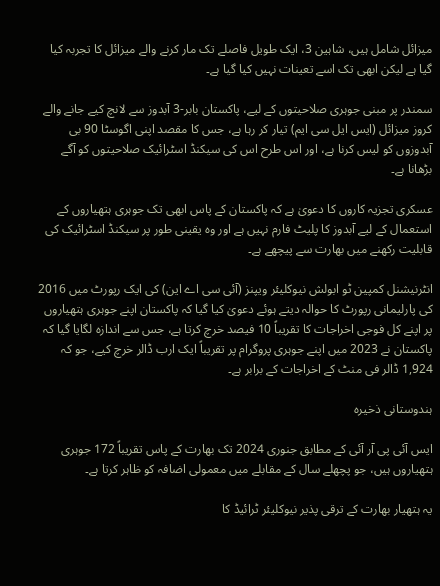میزائل شامل ہیں، شاہین 3، ایک طویل فاصلے تک مار کرنے والے میزائل کا تجربہ کیا گیا ہے لیکن ابھی تک اسے تعینات نہیں کیا گیا ہے۔

سمندر پر مبنی جوہری صلاحیتوں کے لیے، پاکستان بابر-3 آبدوز سے لانچ کیے جانے والے کروز میزائل (ایس ایل سی ایم) تیار کر رہا ہے، جس کا مقصد اپنی اگوسٹا 90 بی آبدوزوں کو لیس کرنا ہے، اور اس طرح اس کی سیکنڈ اسٹرائیک صلاحیتوں کو آگے بڑھانا ہے۔

عسکری تجزیہ کاروں کا دعویٰ ہے کہ پاکستان کے پاس ابھی تک جوہری ہتھیاروں کے استعمال کے لیے آبدوز کا پلیٹ فارم نہیں ہے اور وہ یقینی طور پر سیکنڈ اسٹرائیک کی قابلیت رکھنے میں بھارت سے پیچھے ہے۔

انٹرنیشنل کمپین ٹو ابولش نیوکلیئر ویپنز (آئی سی اے این) کی ایک رپورٹ میں 2016 کی پارلیمانی رپورٹ کا حوالہ دیتے ہوئے دعویٰ کیا گیا کہ پاکستان اپنے جوہری ہتھیاروں پر اپنے کل فوجی اخراجات کا تقریباً 10 فیصد خرچ کرتا ہے، جس سے اندازہ لگایا گیا کہ پاکستان نے 2023 میں اپنے جوہری پروگرام پر تقریباً ایک ارب ڈالر خرچ کیے، جو کہ 1,924 ڈالر فی منٹ کے اخراجات کے برابر ہے۔

ہندوستانی ذخیرہ

ایس آئی پی آر آئی کے مطابق جنوری 2024 تک بھارت کے پاس تقریباً 172 جوہری ہتھیاروں ہیں، جو پچھلے سال کے مقابلے میں معمولی اضافہ کو ظاہر کرتا ہے۔

یہ ہتھیار بھارت کے ترقی پذیر نیوکلیئر ٹرائیڈ کا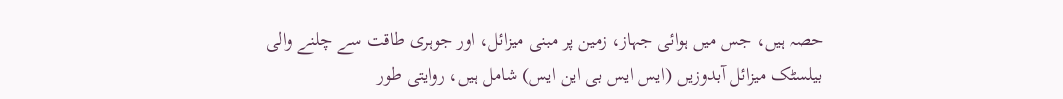حصہ ہیں، جس میں ہوائی جہاز، زمین پر مبنی میزائل، اور جوہری طاقت سے چلنے والی بیلسٹک میزائل آبدوزیں (ایس ایس بی این ایس) شامل ہیں، روایتی طور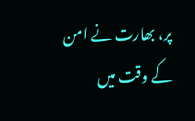پر، بھارت نے امن کے وقت میں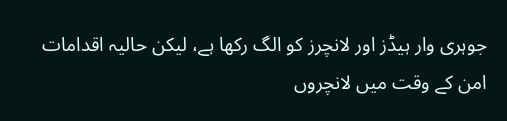جوہری وار ہیڈز اور لانچرز کو الگ رکھا ہے، لیکن حالیہ اقدامات امن کے وقت میں لانچروں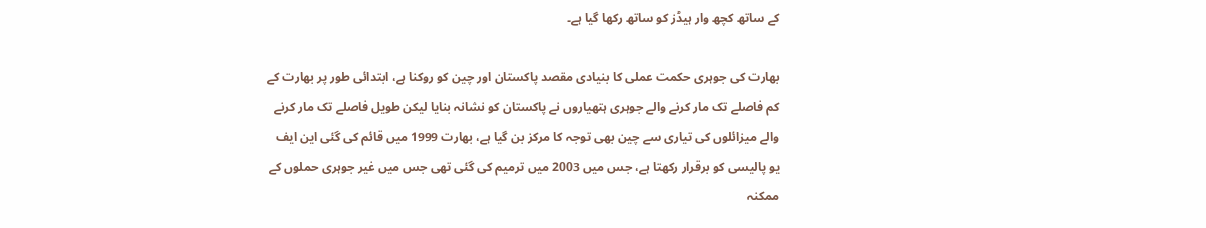کے ساتھ کچھ وار ہیڈز کو ساتھ رکھا گیا ہے۔

بھارت کی جوہری حکمت عملی کا بنیادی مقصد پاکستان اور چین کو روکنا ہے، ابتدائی طور پر بھارت کے کم فاصلے تک مار کرنے والے جوہری ہتھیاروں نے پاکستان کو نشانہ بنایا لیکن طویل فاصلے تک مار کرنے والے میزائلوں کی تیاری سے چین بھی توجہ کا مرکز بن گیا ہے، بھارت 1999 میں قائم کی گئی این ایف یو پالیسی کو برقرار رکھتا ہے، جس میں 2003 میں ترمیم کی گئی تھی جس میں غیر جوہری حملوں کے ممکنہ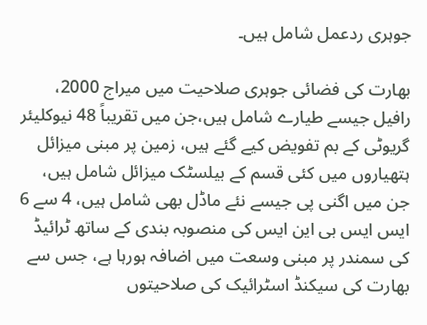جوہری ردعمل شامل ہیں۔

بھارت کی فضائی جوہری صلاحیت میں میراج 2000، رافیل جیسے طیارے شامل ہیں،جن میں تقریباً 48 نیوکلیئر گریوٹی کے بم تفویض کیے گئے ہیں، زمین پر مبنی میزائل ہتھیاروں میں کئی قسم کے بیلسٹک میزائل شامل ہیں، جن میں اگنی پی جیسے نئے ماڈل بھی شامل ہیں، 4 سے 6 ایس ایس بی این ایس کی منصوبہ بندی کے ساتھ ٹرائیڈ کی سمندر پر مبنی وسعت میں اضافہ ہورہا ہے، جس سے بھارت کی سیکنڈ اسٹرائیک کی صلاحیتوں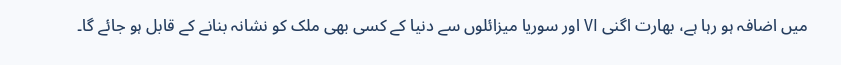میں اضافہ ہو رہا ہے، بھارت اگنی VI اور سوریا میزائلوں سے دنیا کے کسی بھی ملک کو نشانہ بنانے کے قابل ہو جائے گا۔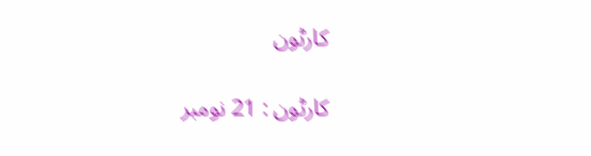کارٹون

کارٹون : 21 نومبر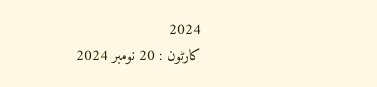2024
کارٹون : 20 نومبر 2024